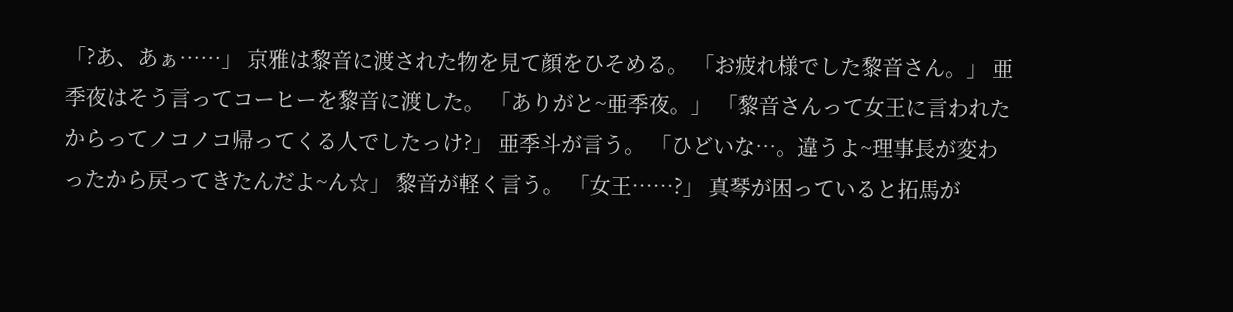「?あ、あぁ……」 京雅は黎音に渡された物を見て顔をひそめる。 「お疲れ様でした黎音さん。」 亜季夜はそう言ってコーヒーを黎音に渡した。 「ありがと~亜季夜。」 「黎音さんって女王に言われたからってノコノコ帰ってくる人でしたっけ?」 亜季斗が言う。 「ひどいな…。違うよ~理事長が変わったから戻ってきたんだよ~ん☆」 黎音が軽く言う。 「女王……?」 真琴が困っていると拓馬が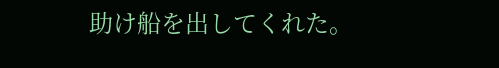助け船を出してくれた。